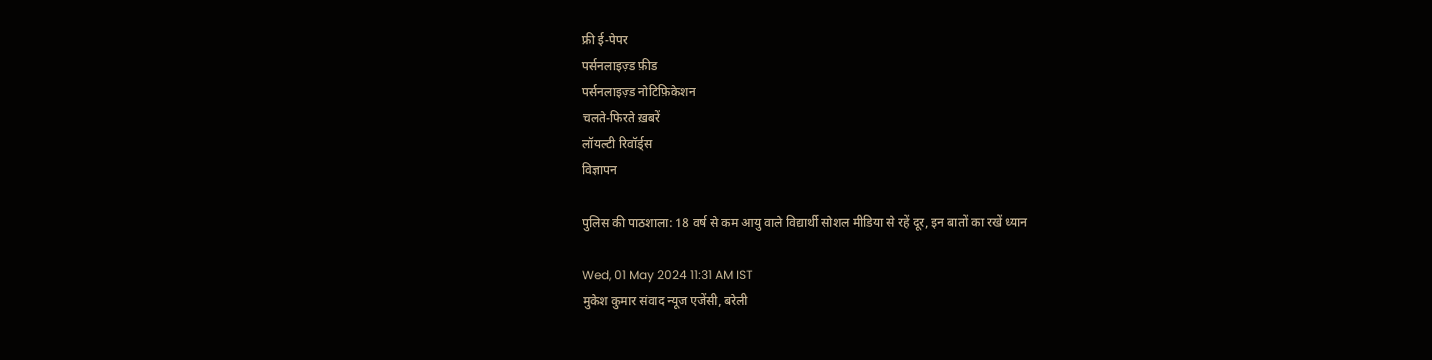फ्री ई-पेपर
पर्सनलाइज़्ड फ़ीड
पर्सनलाइज़्ड नोटिफ़िकेशन
चलते-फिरते ख़बरें
लॉयल्टी रिवॉर्ड्स
विज्ञापन

पुलिस की पाठशाला: 18 वर्ष से कम आयु वाले विद्यार्थी सोशल मीडिया से रहें दूर, इन बातों का रखें ध्यान

Wed, 01 May 2024 11:31 AM IST
मुकेश कुमार संवाद न्यूज एजेंसी, बरेली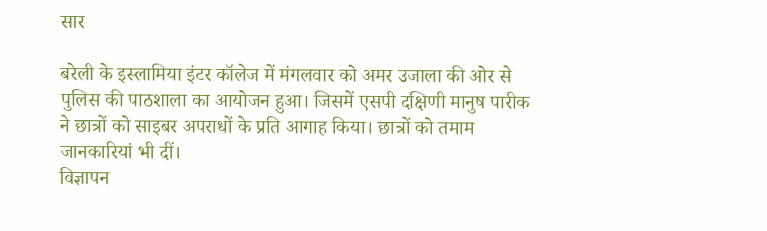सार

बरेली के इस्लामिया इंटर कॉलेज में मंगलवार को अमर उजाला की ओर से पुलिस की पाठशाला का आयोजन हुआ। जिसमें एसपी दक्षिणी मानुष पारीक ने छात्रों को साइबर अपराधों के प्रति आगाह किया। छात्रों को तमाम जानकारियां भी दीं।
विज्ञापन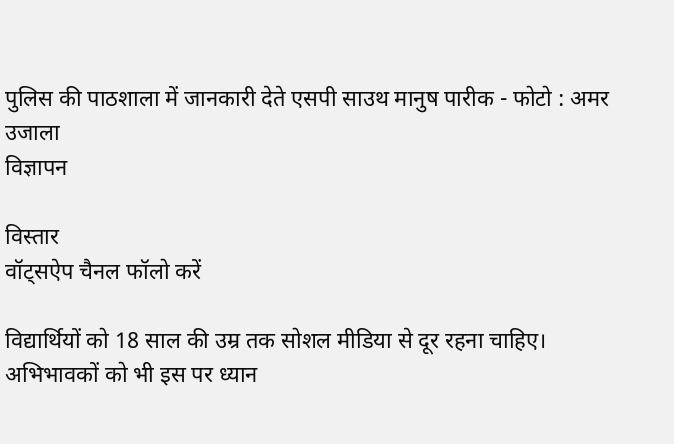पुलिस की पाठशाला में जानकारी देते एसपी साउथ मानुष पारीक - फोटो : अमर उजाला
विज्ञापन

विस्तार
वॉट्सऐप चैनल फॉलो करें

विद्यार्थियों को 18 साल की उम्र तक सोशल मीडिया से दूर रहना चाहिए। अभिभावकों को भी इस पर ध्यान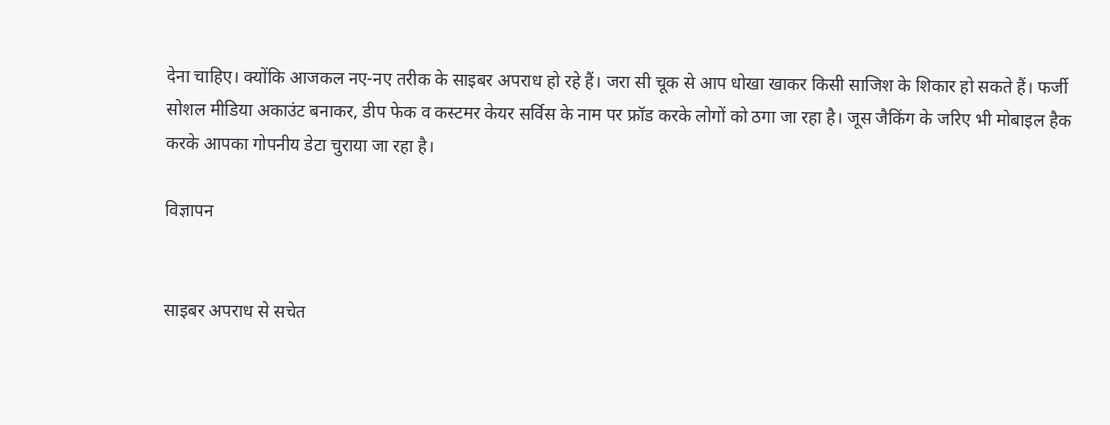देना चाहिए। क्योंकि आजकल नए-नए तरीक के साइबर अपराध हो रहे हैं। जरा सी चूक से आप धोखा खाकर किसी साजिश के शिकार हो सकते हैं। फर्जी सोशल मीडिया अकाउंट बनाकर, डीप फेक व कस्टमर केयर सर्विस के नाम पर फ्रॉड करके लोगों को ठगा जा रहा है। जूस जैकिंग के जरिए भी मोबाइल हैक करके आपका गोपनीय डेटा चुराया जा रहा है।

विज्ञापन


साइबर अपराध से सचेत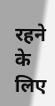रहने के लिए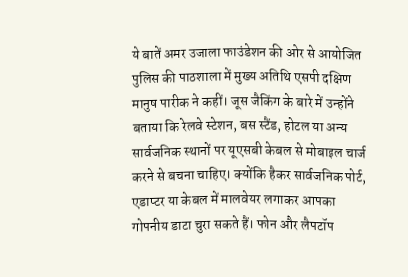ये बातें अमर उजाला फाउंडेशन की ओर से आयोजित पुलिस की पाठशाला में मुख्य अतिथि एसपी दक्षिण मानुष पारीक ने कहीं। जूस जैकिंग के बारे में उन्होंने बताया कि रेलवे स्टेशन, बस स्टैंड, होटल या अन्य सार्वजनिक स्थानों पर यूएसबी केबल से मोबाइल चार्ज करने से बचना चाहिए। क्योंकि हैकर सार्वजनिक पोर्ट, एडाप्टर या केबल में मालवेयर लगाकर आपका गोपनीय डाटा चुरा सकते हैं। फोन और लैपटॉप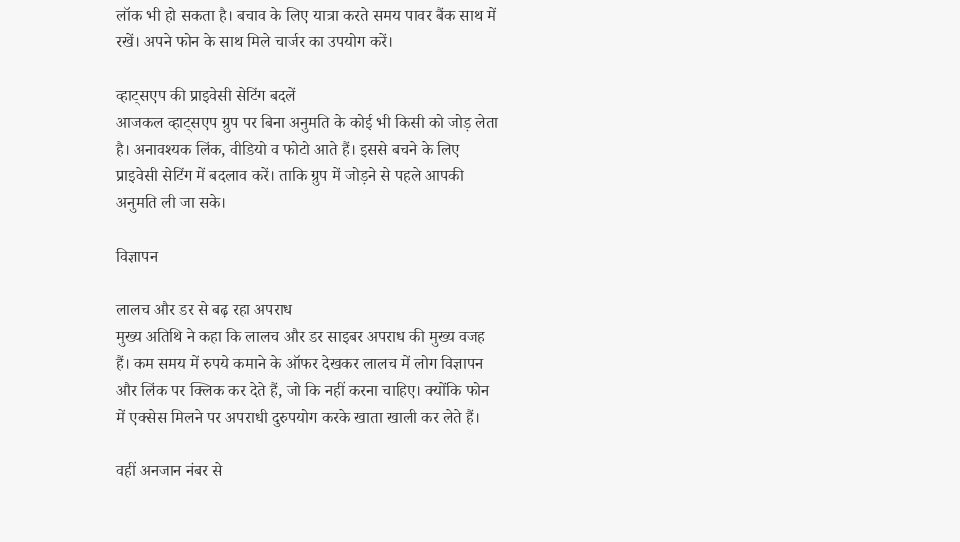लॉक भी हो सकता है। बचाव के लिए यात्रा करते समय पावर बैंक साथ में रखें। अपने फोन के साथ मिले चार्जर का उपयोग करें।

व्हाट्सएप की प्राइवेसी सेटिंग बदलें
आजकल व्हाट्सएप ग्रुप पर बिना अनुमति के कोई भी किसी को जोड़ लेता है। अनावश्यक लिंक, वीडियो व फोटो आते हैं। इससे बचने के लिए प्राइवेसी सेटिंग में बदलाव करें। ताकि ग्रुप में जोड़ने से पहले आपकी अनुमति ली जा सके।

विज्ञापन

लालच और डर से बढ़ रहा अपराध
मुख्य अतिथि ने कहा कि लालच और डर साइबर अपराध की मुख्य वजह हैं। कम समय में रुपये कमाने के ऑफर देखकर लालच में लोग विज्ञापन और लिंक पर क्लिक कर देते हैं, जो कि नहीं करना चाहिए। क्योंकि फोन में एक्सेस मिलने पर अपराधी दुरुपयोग करके खाता खाली कर लेते हैं।

वहीं अनजान नंबर से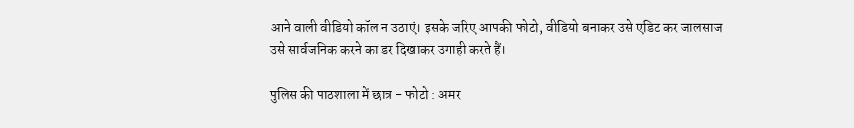आने वाली वीडियो कॉल न उठाएं। इसके जरिए आपकी फोटो, वीडियो बनाकर उसे एडिट कर जालसाज उसे सार्वजनिक करने का डर दिखाकर उगाही करते हैं।

पुलिस की पाठशाला में छात्र - फोटो : अमर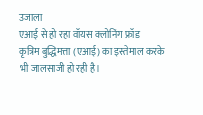उजाला
एआई से हो रहा वॉयस क्लोनिंग फ्रॉड
कृत्रिम बुद्धिमत्ता (एआई) का इस्तेमाल करके भी जालसाजी हो रही है।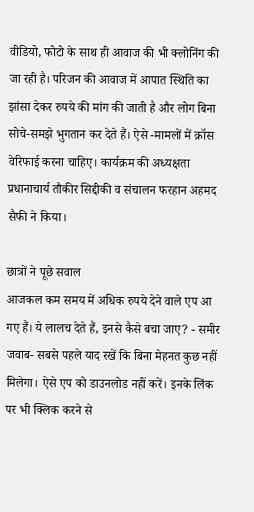वीडियो, फोटो के साथ ही आवाज की भी क्लोनिंग की जा रही है। परिजन की आवाज में आपात स्थिति का झांसा देकर रुपये की मांग की जाती है और लोग बिना सोचे-समझे भुगतान कर देते हैं। ऐसे -मामलों में क्रॉस वेरिफाई करना चाहिए। कार्यक्रम की अध्यक्षता प्रधानाचार्य तौकीर सिद्दीकी व संचालन फरहान अहमद सैफी ने किया।

छात्रों ने पूछे सवाल
आजकल कम समय में अधिक रुपये देने वाले एप आ गए हैं। ये लालच देते हैं, इनसे कैसे बचा जाए? - समीर
जवाब- सबसे पहले याद रखें कि बिना मेहनत कुछ नहीं मिलेगा। ऐसे एप को डाउनलोड नहीं करें। इनके लिंक पर भी क्लिक करने से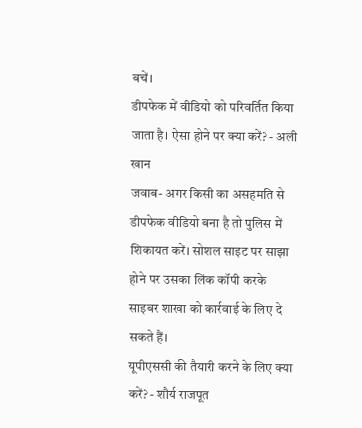बचें।
डीपफेक में वीडियो को परिवर्तित किया जाता है। ऐसा होने पर क्या करें? - अली खान
जवाब- अगर किसी का असहमति से डीपफेक वीडियो बना है तो पुलिस में शिकायत करें। सोशल साइट पर साझा होने पर उसका लिंक कॉपी करके साइबर शाखा को कार्रवाई के लिए दे सकते हैं।
यूपीएससी की तैयारी करने के लिए क्या करें? - शौर्य राजपूत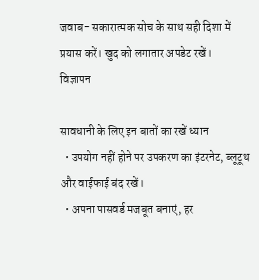जवाब- सकारात्मक सोच के साथ सही दिशा में प्रयास करें। खुद को लगातार अपडेट रखें।
विज्ञापन

सावधानी के लिए इन बातों का रखें ध्यान
  • उपयोग नहीं होने पर उपकरण का इंटरनेट, ब्लूटूथ और वाईफाई बंद रखें।
  • अपना पासवर्ड मजबूत बनाएं, हर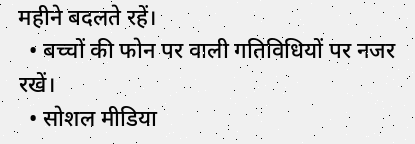महीने बदलते रहें।
  • बच्चों की फोन पर वाली गतिविधियों पर नजर रखें।
  • सोशल मीडिया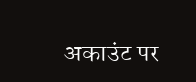अकाउंट पर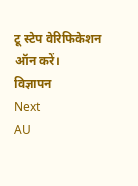टू स्टेप वेरिफिकेशन ऑन करें।
विज्ञापन
Next
AU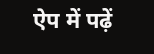ऐप में पढ़ें